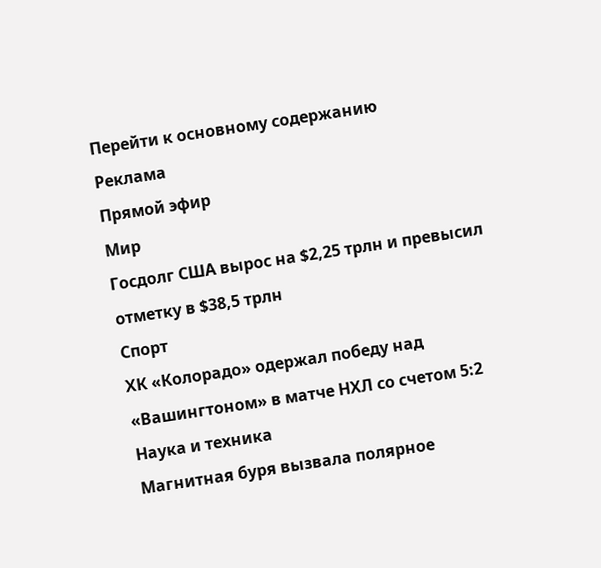Перейти к основному содержанию
Реклама
Прямой эфир
Мир
Госдолг США вырос на $2,25 трлн и превысил отметку в $38,5 трлн
Спорт
ХК «Колорадо» одержал победу над «Вашингтоном» в матче НХЛ со счетом 5:2
Наука и техника
Магнитная буря вызвала полярное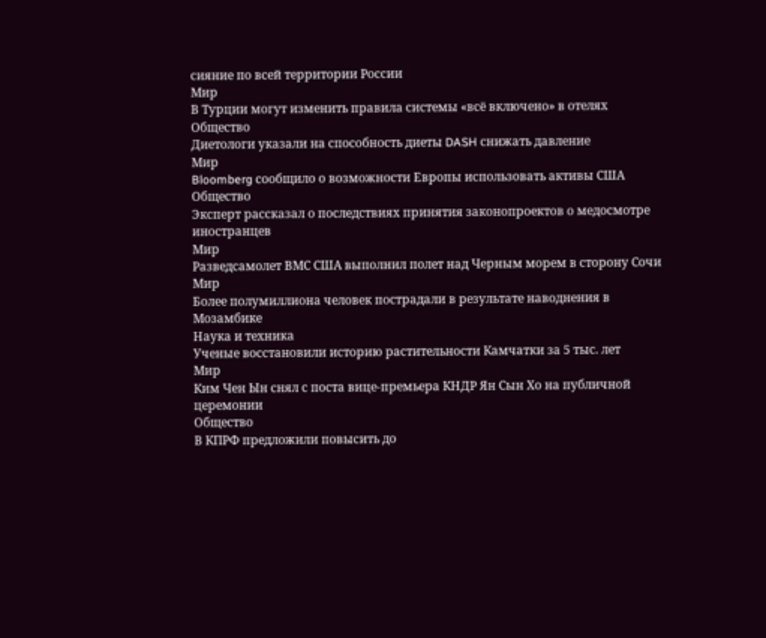сияние по всей территории России
Мир
В Турции могут изменить правила системы «всё включено» в отелях
Общество
Диетологи указали на способность диеты DASH снижать давление
Мир
Bloomberg сообщило о возможности Европы использовать активы США
Общество
Эксперт рассказал о последствиях принятия законопроектов о медосмотре иностранцев
Мир
Разведсамолет ВМС США выполнил полет над Черным морем в сторону Сочи
Мир
Более полумиллиона человек пострадали в результате наводнения в Мозамбике
Наука и техника
Ученые восстановили историю растительности Камчатки за 5 тыс. лет
Мир
Ким Чен Ын снял с поста вице-премьера КНДР Ян Сын Хо на публичной церемонии
Общество
В КПРФ предложили повысить до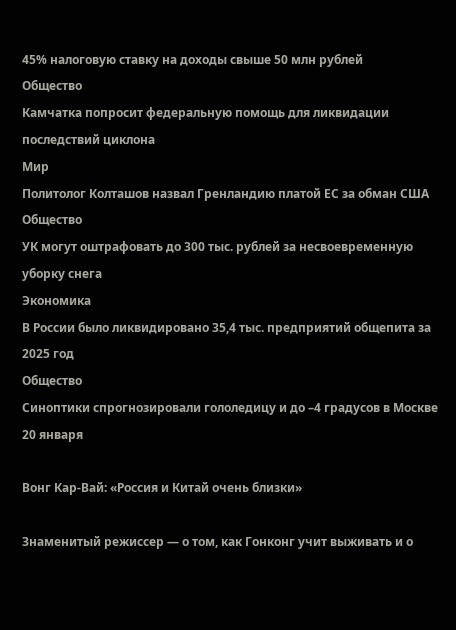45% налоговую ставку на доходы свыше 50 млн рублей
Общество
Камчатка попросит федеральную помощь для ликвидации последствий циклона
Мир
Политолог Колташов назвал Гренландию платой ЕС за обман США
Общество
УК могут оштрафовать до 300 тыс. рублей за несвоевременную уборку снега
Экономика
В России было ликвидировано 35,4 тыс. предприятий общепита за 2025 год
Общество
Синоптики спрогнозировали гололедицу и до –4 градусов в Москве 20 января

Вонг Кар-Вай: «Россия и Китай очень близки»

Знаменитый режиссер — о том, как Гонконг учит выживать и о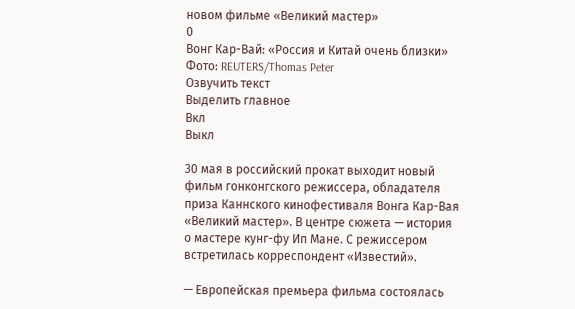новом фильме «Великий мастер»
0
Вонг Кар-Вай: «Россия и Китай очень близки»
Фото: REUTERS/Thomas Peter
Озвучить текст
Выделить главное
Вкл
Выкл

30 мая в российский прокат выходит новый фильм гонконгского режиссера, обладателя приза Каннского кинофестиваля Вонга Кар-Вая «Великий мастер». В центре сюжета — история о мастере кунг-фу Ип Мане. С режиссером встретилась корреспондент «Известий».

— Европейская премьера фильма состоялась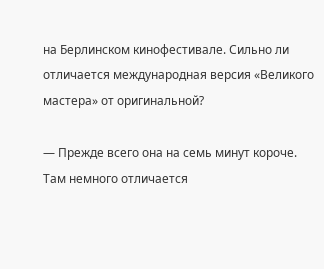на Берлинском кинофестивале. Сильно ли отличается международная версия «Великого мастера» от оригинальной?

— Прежде всего она на семь минут короче. Там немного отличается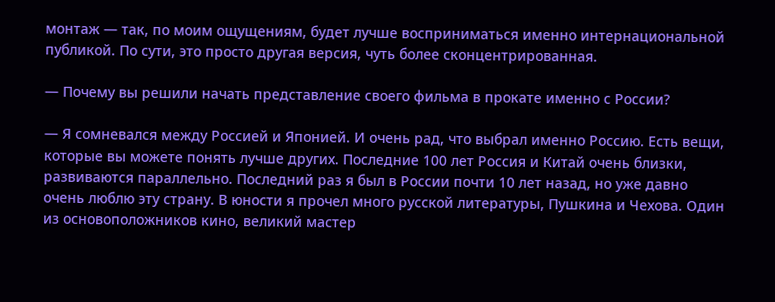монтаж — так, по моим ощущениям, будет лучше восприниматься именно интернациональной публикой. По сути, это просто другая версия, чуть более сконцентрированная.

— Почему вы решили начать представление своего фильма в прокате именно с России?

— Я сомневался между Россией и Японией. И очень рад, что выбрал именно Россию. Есть вещи, которые вы можете понять лучше других. Последние 100 лет Россия и Китай очень близки, развиваются параллельно. Последний раз я был в России почти 10 лет назад, но уже давно очень люблю эту страну. В юности я прочел много русской литературы, Пушкина и Чехова. Один из основоположников кино, великий мастер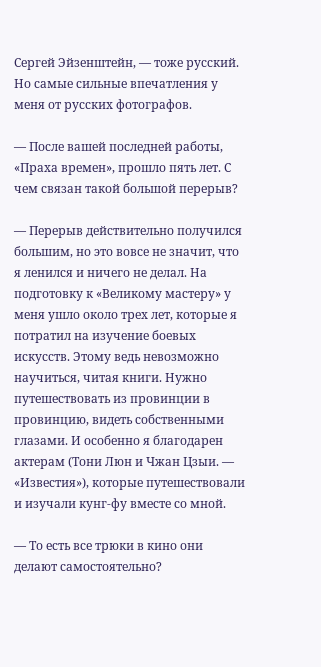Сергей Эйзенштейн, — тоже русский. Но самые сильные впечатления у меня от русских фотографов.

— После вашей последней работы, «Праха времен», прошло пять лет. С чем связан такой большой перерыв?

— Перерыв действительно получился большим, но это вовсе не значит, что я ленился и ничего не делал. На подготовку к «Великому мастеру» у меня ушло около трех лет, которые я потратил на изучение боевых искусств. Этому ведь невозможно научиться, читая книги. Нужно путешествовать из провинции в провинцию, видеть собственными глазами. И особенно я благодарен актерам (Тони Люн и Чжан Цзыи. — «Известия»), которые путешествовали и изучали кунг-фу вместе со мной.

— То есть все трюки в кино они делают самостоятельно?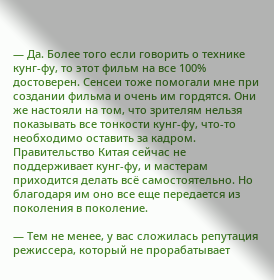— Да. Более того если говорить о технике кунг-фу, то этот фильм на все 100% достоверен. Сенсеи тоже помогали мне при создании фильма и очень им гордятся. Они же настояли на том, что зрителям нельзя показывать все тонкости кунг-фу, что-то необходимо оставить за кадром. Правительство Китая сейчас не поддерживает кунг-фу, и мастерам приходится делать всё самостоятельно. Но благодаря им оно все еще передается из поколения в поколение.

— Тем не менее, у вас сложилась репутация режиссера, который не прорабатывает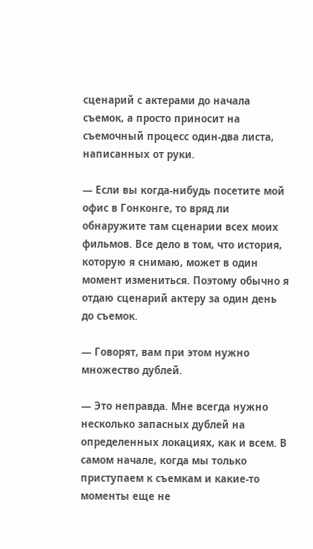сценарий с актерами до начала съемок, а просто приносит на съемочный процесс один-два листа, написанных от руки.

— Если вы когда-нибудь посетите мой офис в Гонконге, то вряд ли обнаружите там сценарии всех моих фильмов. Все дело в том, что история, которую я снимаю, может в один момент измениться. Поэтому обычно я отдаю сценарий актеру за один день до съемок.

— Говорят, вам при этом нужно множество дублей.

— Это неправда. Мне всегда нужно несколько запасных дублей на определенных локациях, как и всем. В самом начале, когда мы только приступаем к съемкам и какие-то моменты еще не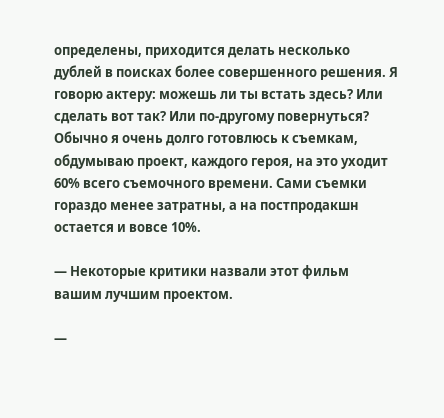определены, приходится делать несколько дублей в поисках более совершенного решения. Я говорю актеру: можешь ли ты встать здесь? Или сделать вот так? Или по-другому повернуться? Обычно я очень долго готовлюсь к съемкам, обдумываю проект, каждого героя, на это уходит 60% всего съемочного времени. Сами съемки гораздо менее затратны, а на постпродакшн остается и вовсе 10%.

— Некоторые критики назвали этот фильм вашим лучшим проектом.

—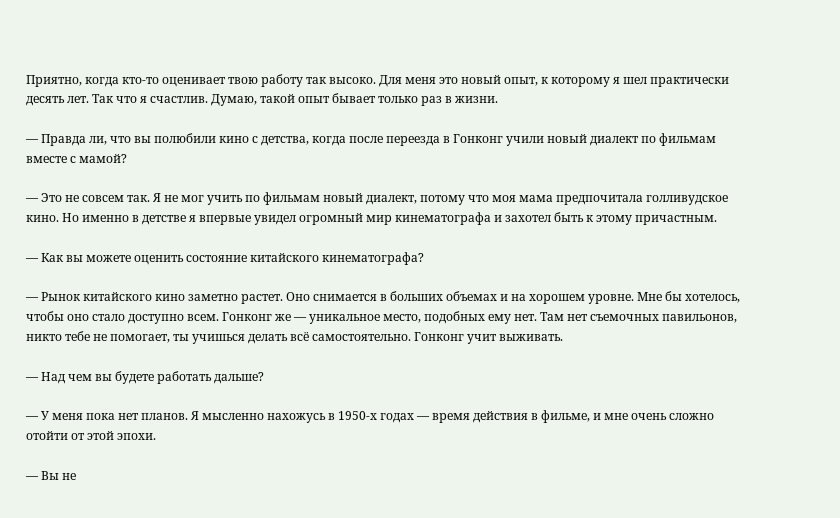Приятно, когда кто-то оценивает твою работу так высоко. Для меня это новый опыт, к которому я шел практически десять лет. Так что я счастлив. Думаю, такой опыт бывает только раз в жизни.

— Правда ли, что вы полюбили кино с детства, когда после переезда в Гонконг учили новый диалект по фильмам вместе с мамой?

— Это не совсем так. Я не мог учить по фильмам новый диалект, потому что моя мама предпочитала голливудское кино. Но именно в детстве я впервые увидел огромный мир кинематографа и захотел быть к этому причастным.

— Как вы можете оценить состояние китайского кинематографа?

— Рынок китайского кино заметно растет. Оно снимается в больших объемах и на хорошем уровне. Мне бы хотелось, чтобы оно стало доступно всем. Гонконг же — уникальное место, подобных ему нет. Там нет съемочных павильонов, никто тебе не помогает, ты учишься делать всё самостоятельно. Гонконг учит выживать.

— Над чем вы будете работать дальше?

— У меня пока нет планов. Я мысленно нахожусь в 1950-х годах — время действия в фильме, и мне очень сложно отойти от этой эпохи.

— Вы не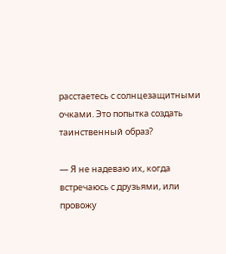расстаетесь с солнцезащитными очками. Это попытка создать таинственный образ?

— Я не надеваю их, когда встречаюсь с друзьями, или провожу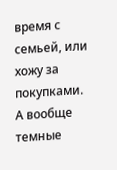время с семьей, или хожу за покупками. А вообще темные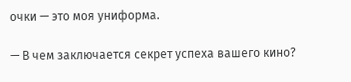очки — это моя униформа.

— В чем заключается секрет успеха вашего кино?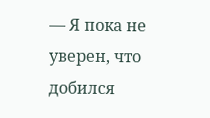— Я пока не уверен, что добился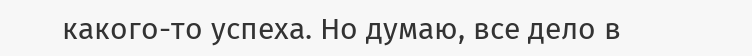какого-то успеха. Но думаю, все дело в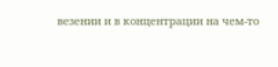везении и в концентрации на чем-то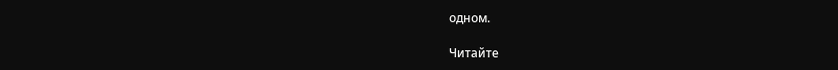одном.

Читайте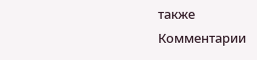также
Комментарии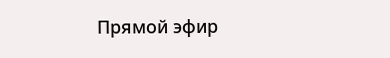Прямой эфир